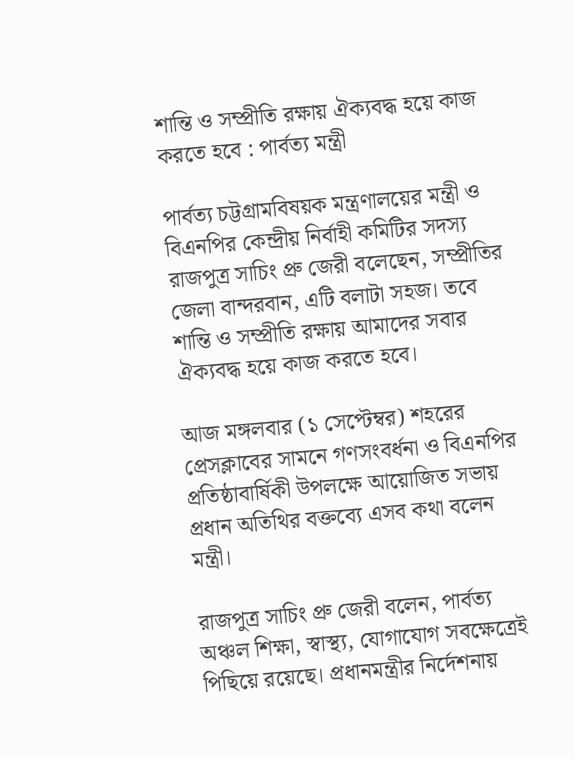শান্তি ও সম্প্রীতি রক্ষায় ঐক্যবদ্ধ হয়ে কাজ করতে হবে : পার্বত্য মন্ত্রী

পার্বত্য চট্টগ্রামবিষয়ক মন্ত্রণালয়ের মন্ত্রী ও বিএনপির কেন্দ্রীয় নির্বাহী কমিটির সদস্য রাজপুত্র সাচিং প্রু জেরী বলেছেন, সম্প্রীতির জেলা বান্দরবান, এটি বলাটা সহজ। তবে শান্তি ও সম্প্রীতি রক্ষায় আমাদের সবার ঐক্যবদ্ধ হয়ে কাজ করতে হবে।

আজ মঙ্গলবার (১ সেপ্টেম্বর) শহরের প্রেসক্লাবের সামনে গণসংবর্ধনা ও বিএনপির প্রতিষ্ঠাবার্ষিকী উপলক্ষে আয়োজিত সভায় প্রধান অতিথির বক্তব্যে এসব কথা বলেন মন্ত্রী।

রাজপুত্র সাচিং প্রু জেরী বলেন, পার্বত্য অঞ্চল শিক্ষা, স্বাস্থ্য, যোগাযোগ সবক্ষেত্রেই পিছিয়ে রয়েছে। প্রধানমন্ত্রীর নির্দেশনায়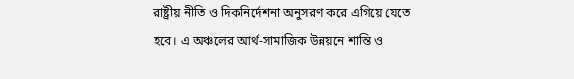রাষ্ট্রীয় নীতি ও দিকনির্দেশনা অনুসরণ করে এগিয়ে যেতে হবে। এ অঞ্চলের আর্থ-সামাজিক উন্নয়নে শান্তি ও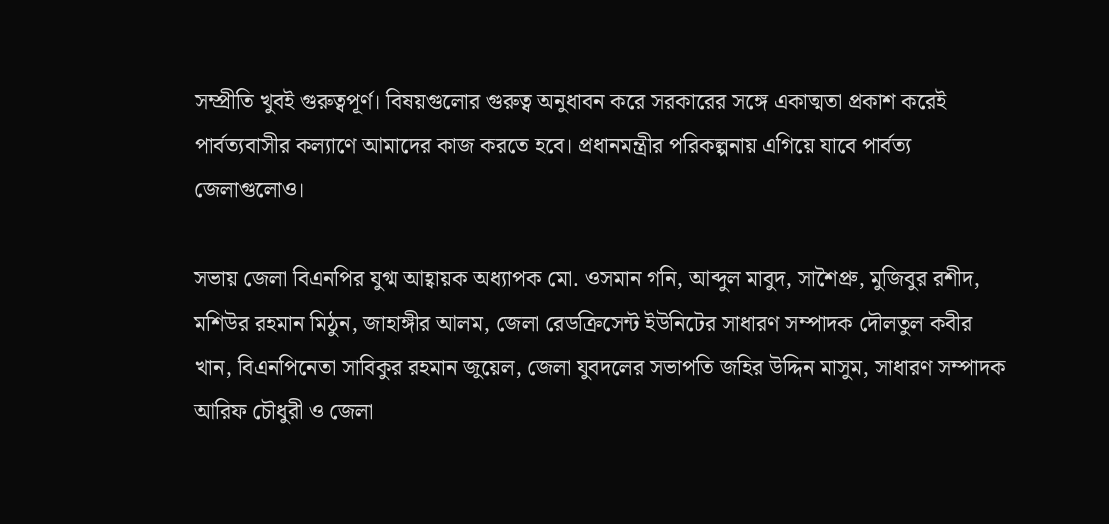সম্প্রীতি খুবই গুরুত্বপূর্ণ। বিষয়গুলোর গুরুত্ব অনুধাবন করে সরকারের সঙ্গে একাত্মতা প্রকাশ করেই পার্বত্যবাসীর কল্যাণে আমাদের কাজ করতে হবে। প্রধানমন্ত্রীর পরিকল্পনায় এগিয়ে যাবে পার্বত্য জেলাগুলোও।

সভায় জেলা বিএনপির যুগ্ম আহ্বায়ক অধ্যাপক মো. ওসমান গনি, আব্দুল মাবুদ, সাশৈপ্রু, মুজিবুর রশীদ, মশিউর রহমান মিঠুন, জাহাঙ্গীর আলম, জেলা রেডক্রিসেন্ট ইউনিটের সাধারণ সম্পাদক দৌলতুল কবীর খান, বিএনপিনেতা সাবিকুর রহমান জুয়েল, জেলা যুবদলের সভাপতি জহির উদ্দিন মাসুম, সাধারণ সম্পাদক আরিফ চৌধুরী ও জেলা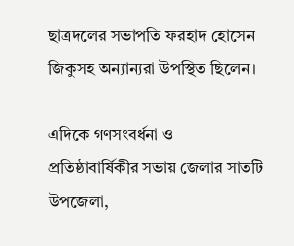ছাত্রদলের সভাপতি ফরহাদ হোসেন জিকুসহ অন্যান্যরা উপস্থিত ছিলেন।

এদিকে গণসংবর্ধনা ও প্রতিষ্ঠাবার্ষিকীর সভায় জেলার সাতটি উপজেলা,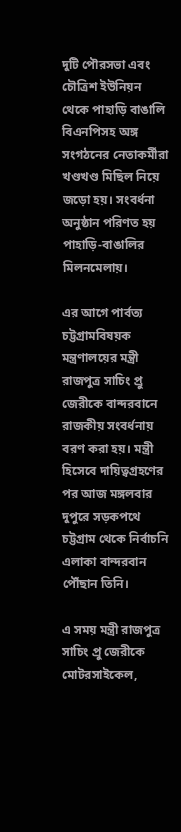দুটি পৌরসভা এবং চৌত্রিশ ইউনিয়ন থেকে পাহাড়ি বাঙালি বিএনপিসহ অঙ্গ সংগঠনের নেতাকর্মীরা খণ্ডখণ্ড মিছিল নিয়ে জড়ো হয়। সংবর্ধনা অনুষ্ঠান পরিণত হয় পাহাড়ি-বাঙালির মিলনমেলায়।

এর আগে পার্বত্য চট্টগ্রামবিষয়ক মন্ত্রণালয়ের মন্ত্রী রাজপুত্র সাচিং প্রু জেরীকে বান্দরবানে রাজকীয় সংবর্ধনায় বরণ করা হয়। মন্ত্রী হিসেবে দায়িত্বগ্রহণের পর আজ মঙ্গলবার দুপুরে সড়কপথে চট্টগ্রাম থেকে নির্বাচনি এলাকা বান্দরবান পৌঁছান তিনি।

এ সময় মন্ত্রী রাজপুত্র সাচিং প্রু জেরীকে মোটরসাইকেল,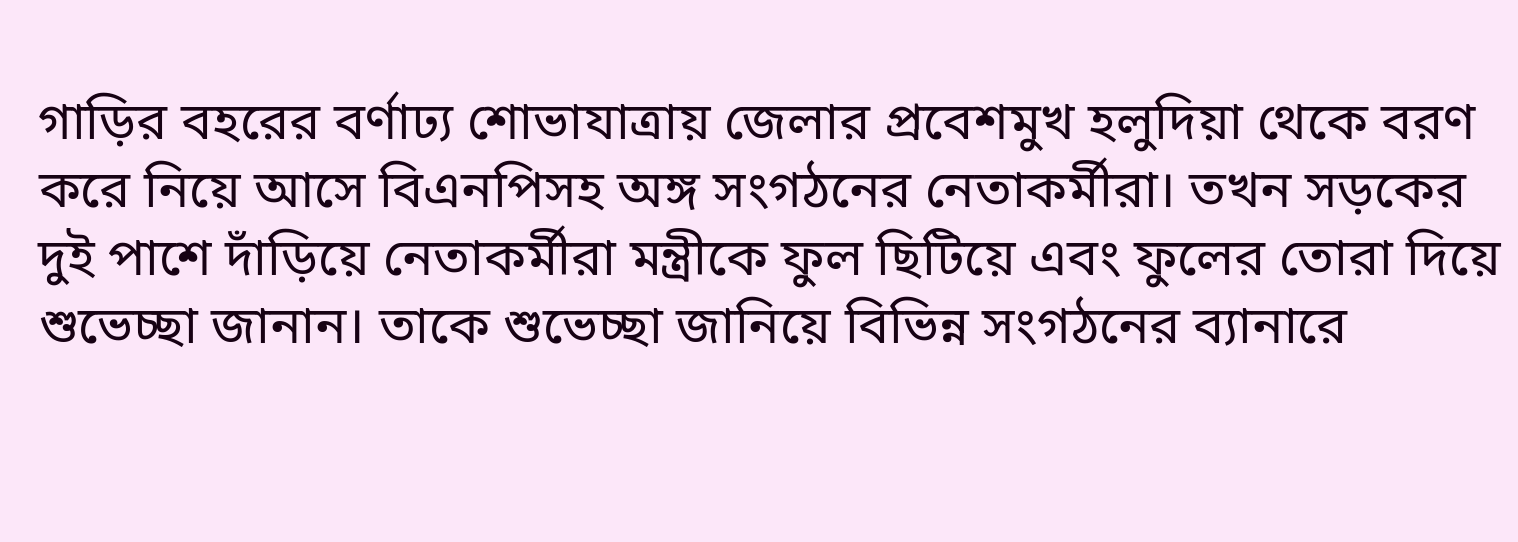গাড়ির বহরের বর্ণাঢ্য শোভাযাত্রায় জেলার প্রবেশমুখ হলুদিয়া থেকে বরণ করে নিয়ে আসে বিএনপিসহ অঙ্গ সংগঠনের নেতাকর্মীরা। তখন সড়কের দুই পাশে দাঁড়িয়ে নেতাকর্মীরা মন্ত্রীকে ফুল ছিটিয়ে এবং ফুলের তোরা দিয়ে শুভেচ্ছা জানান। তাকে শুভেচ্ছা জানিয়ে বিভিন্ন সংগঠনের ব্যানারে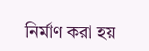নির্মাণ করা হয়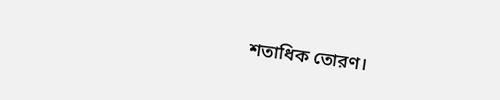শতাধিক তোরণ।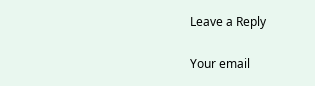Leave a Reply

Your email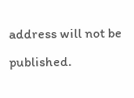address will not be published.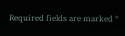Required fields are marked *